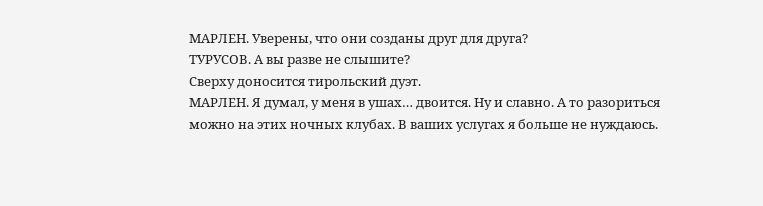МАРЛЕН. Уверены, что они созданы друг для друга?
ТУРУСОВ. А вы разве не слышите?
Сверху доносится тирольский дуэт.
МАРЛЕН. Я думал, у меня в ушах… двоится. Ну и славно. А то разориться можно на этих ночных клубах. В ваших услугах я больше не нуждаюсь.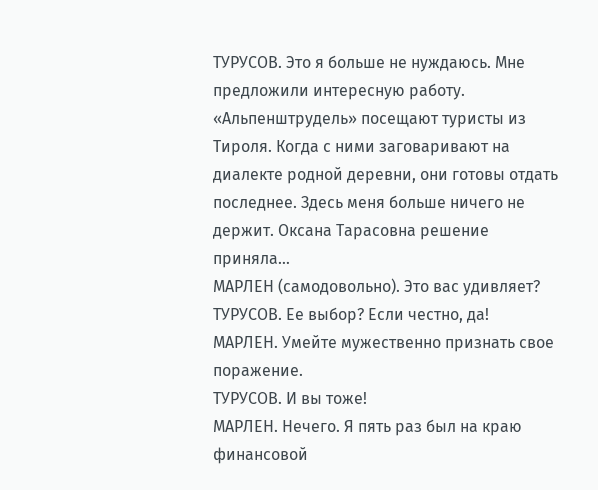ТУРУСОВ. Это я больше не нуждаюсь. Мне предложили интересную работу. «Альпенштрудель» посещают туристы из Тироля. Когда с ними заговаривают на диалекте родной деревни, они готовы отдать последнее. Здесь меня больше ничего не держит. Оксана Тарасовна решение приняла…
МАРЛЕН (самодовольно). Это вас удивляет?
ТУРУСОВ. Ее выбор? Если честно, да!
МАРЛЕН. Умейте мужественно признать свое поражение.
ТУРУСОВ. И вы тоже!
МАРЛЕН. Нечего. Я пять раз был на краю финансовой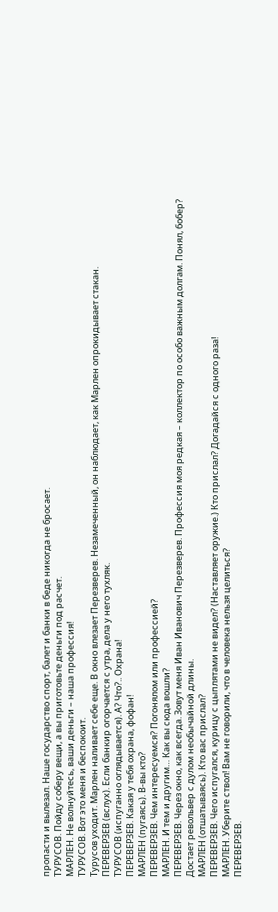пропасти и вылезал. Наше государство спорт, балет и банки в беде никогда не бросает.
ТУРУСОВ. Пойду соберу вещи, а вы приготовьте деньги под расчет.
МАРЛЕН. Не волнуйтесь, ваши деньги – наша профессия!
ТУРУСОВ. Вот это меня и беспокоит.
Турусов уходит. Марлен наливает себе еще. В окно влезает Перезверев. Незамеченный, он наблюдает, как Марлен опрокидывает стакан.
ПЕРЕВЕРЗЕВ (вслух). Если банкир огорчается с утра, дела у него тухляк.
ТУРУСОВ (испуганно оглядывается). А? Что?.. Охрана!
ПЕРЕВЕРЗЕВ. Какая у тебя охрана, фофан!
МАРЛЕН (пугаясь). В-вы кто?
ПЕРЕВЕРЗЕВ. Чем интересуемся? Погонялом или профессией?
МАРЛЕН. И тем и другим… Как вы сюда вошли?
ПЕРЕВЕРЗЕВ. Через окно, как всегда. Зовут меня Иван Иванович Перезверев. Профессия моя редкая – коллектор по особо важным долгам. Понял, бобер?
Достает револьвер с дулом необычайной длины.
МАРЛЕН (отшатываясь). Кто вас прислал?
ПЕРЕВЕРЗЕВ. Чего испугался, курицу с цыплятами не видел? (Наставляет оружие.) Кто прислал? Догадайся с одного раза!
МАРЛЕН. Уберите ствол! Вам не говорили, что в человека нельзя целиться?
ПЕРЕВЕРЗЕВ.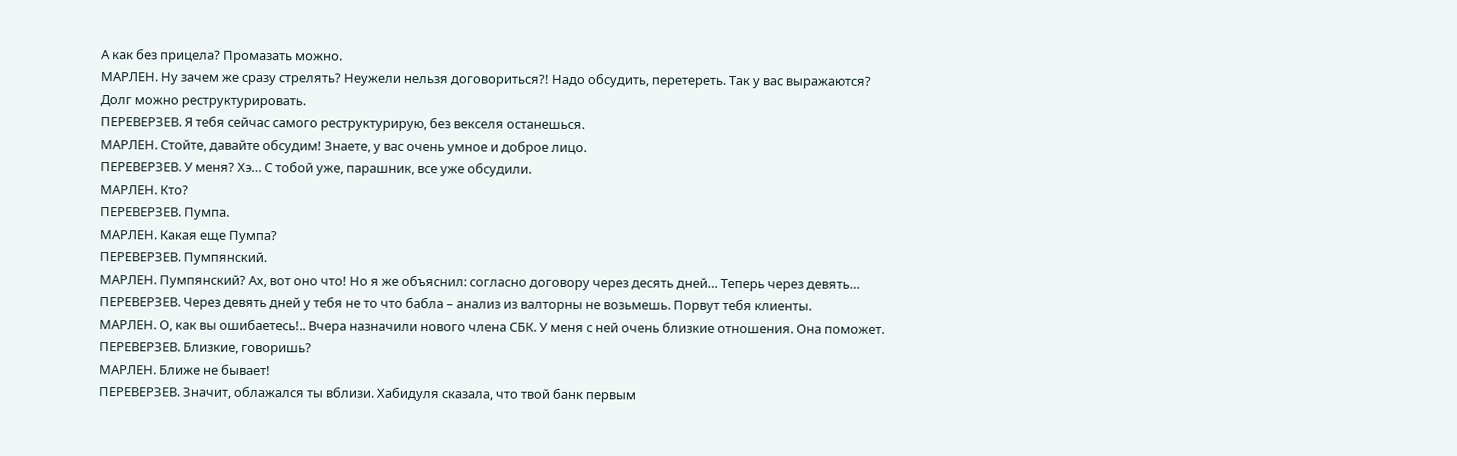А как без прицела? Промазать можно.
МАРЛЕН. Ну зачем же сразу стрелять? Неужели нельзя договориться?! Надо обсудить, перетереть. Так у вас выражаются? Долг можно реструктурировать.
ПЕРЕВЕРЗЕВ. Я тебя сейчас самого реструктурирую, без векселя останешься.
МАРЛЕН. Стойте, давайте обсудим! Знаете, у вас очень умное и доброе лицо.
ПЕРЕВЕРЗЕВ. У меня? Хэ… С тобой уже, парашник, все уже обсудили.
МАРЛЕН. Кто?
ПЕРЕВЕРЗЕВ. Пумпа.
МАРЛЕН. Какая еще Пумпа?
ПЕРЕВЕРЗЕВ. Пумпянский.
МАРЛЕН. Пумпянский? Ах, вот оно что! Но я же объяснил: согласно договору через десять дней… Теперь через девять…
ПЕРЕВЕРЗЕВ. Через девять дней у тебя не то что бабла – анализ из валторны не возьмешь. Порвут тебя клиенты.
МАРЛЕН. О, как вы ошибаетесь!.. Вчера назначили нового члена СБК. У меня с ней очень близкие отношения. Она поможет.
ПЕРЕВЕРЗЕВ. Близкие, говоришь?
МАРЛЕН. Ближе не бывает!
ПЕРЕВЕРЗЕВ. Значит, облажался ты вблизи. Хабидуля сказала, что твой банк первым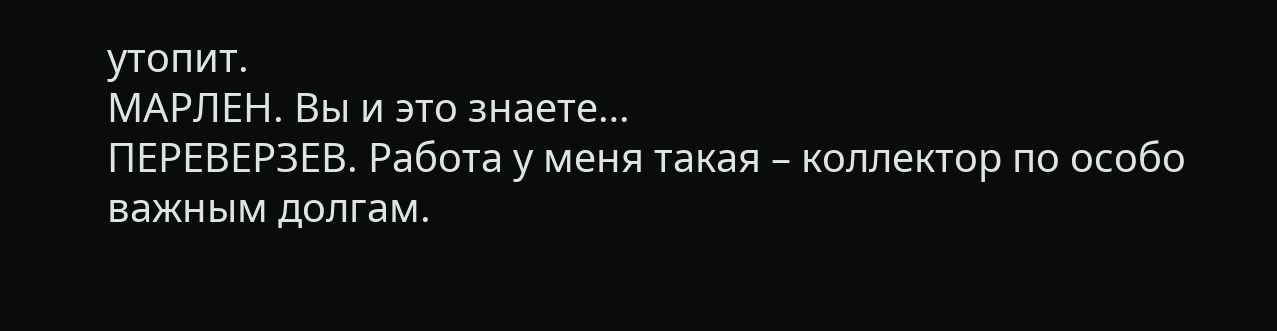утопит.
МАРЛЕН. Вы и это знаете…
ПЕРЕВЕРЗЕВ. Работа у меня такая – коллектор по особо важным долгам.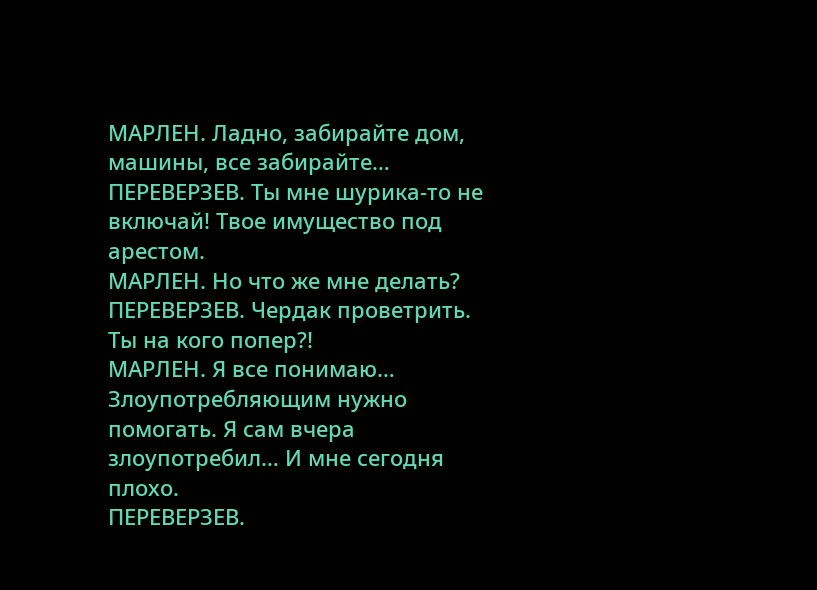МАРЛЕН. Ладно, забирайте дом, машины, все забирайте…
ПЕРЕВЕРЗЕВ. Ты мне шурика-то не включай! Твое имущество под арестом.
МАРЛЕН. Но что же мне делать?
ПЕРЕВЕРЗЕВ. Чердак проветрить. Ты на кого попер?!
МАРЛЕН. Я все понимаю… Злоупотребляющим нужно помогать. Я сам вчера злоупотребил… И мне сегодня плохо.
ПЕРЕВЕРЗЕВ.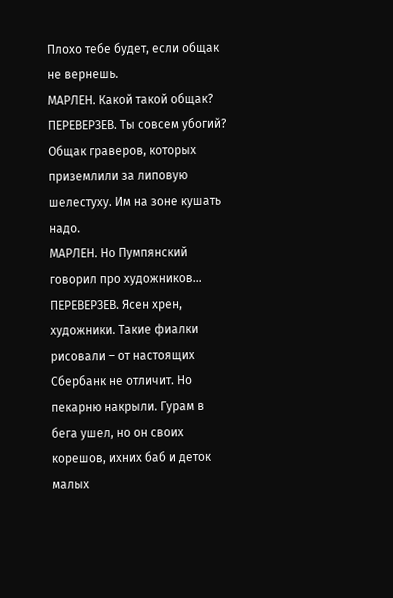Плохо тебе будет, если общак не вернешь.
МАРЛЕН. Какой такой общак?
ПЕРЕВЕРЗЕВ. Ты совсем убогий? Общак граверов, которых приземлили за липовую шелестуху. Им на зоне кушать надо.
МАРЛЕН. Но Пумпянский говорил про художников…
ПЕРЕВЕРЗЕВ. Ясен хрен, художники. Такие фиалки рисовали – от настоящих Сбербанк не отличит. Но пекарню накрыли. Гурам в бега ушел, но он своих корешов, ихних баб и деток малых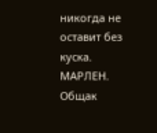никогда не оставит без куска.
МАРЛЕН. Общак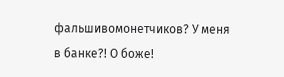фальшивомонетчиков? У меня в банке?! О боже!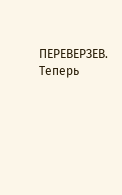ПЕРЕВЕРЗЕВ. Теперь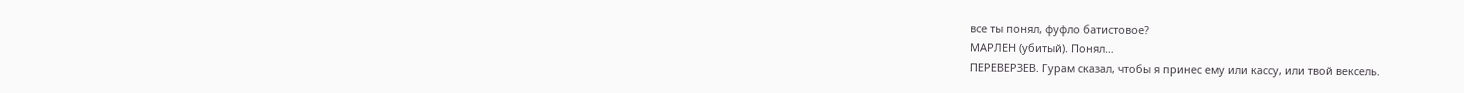все ты понял, фуфло батистовое?
МАРЛЕН (убитый). Понял…
ПЕРЕВЕРЗЕВ. Гурам сказал, чтобы я принес ему или кассу, или твой вексель.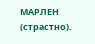МАРЛЕН (страстно).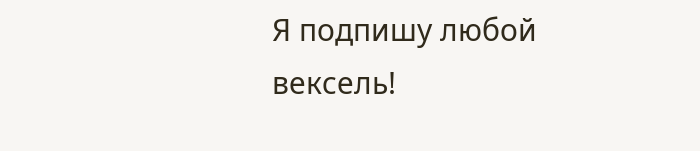Я подпишу любой вексель!